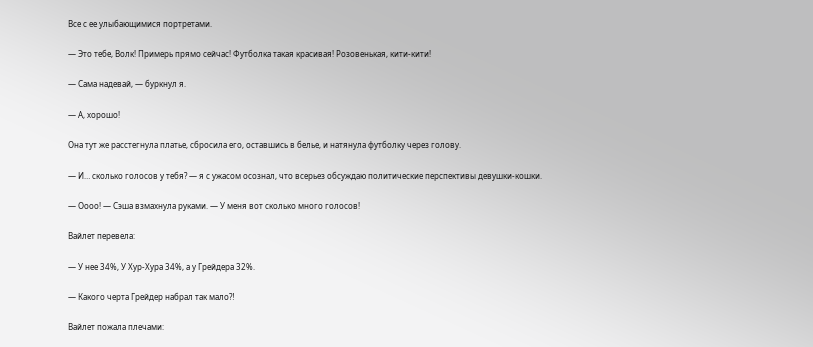Все с ее улыбающимися портретами.

— Это тебе, Волк! Примерь прямо сейчас! Футболка такая красивая! Розовенькая, кити-кити!

— Сама надевай, — буркнул я.

— А, хорошо!

Она тут же расстегнула платье, сбросила его, оставшись в белье, и натянула футболку через голову.

— И… сколько голосов у тебя? — я с ужасом осознал, что всерьез обсуждаю политические перспективы девушки-кошки.

— Оооо! — Сэша взмахнула руками. — У меня вот сколько много голосов!

Вайлет перевела:

— У нее 34%, У Хур-Хура 34%, а у Грейдера 32%.

— Какого черта Грейдер набрал так мало⁈

Вайлет пожала плечами: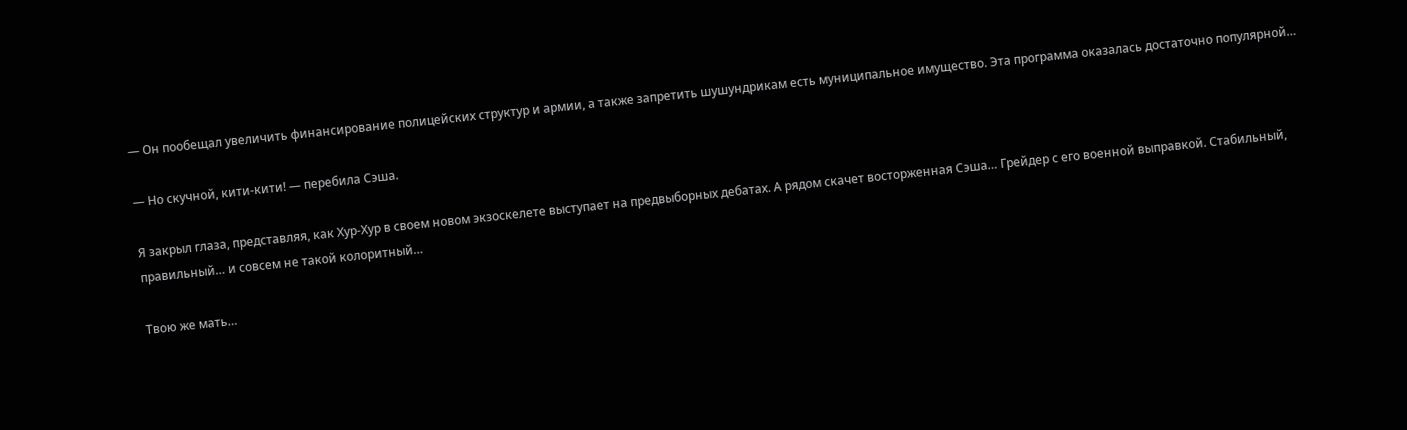— Он пообещал увеличить финансирование полицейских структур и армии, а также запретить шушундрикам есть муниципальное имущество. Эта программа оказалась достаточно популярной…

— Но скучной, кити-кити! — перебила Сэша.

Я закрыл глаза, представляя, как Хур-Хур в своем новом экзоскелете выступает на предвыборных дебатах. А рядом скачет восторженная Сэша… Грейдер с его военной выправкой. Стабильный, правильный… и совсем не такой колоритный…

Твою же мать…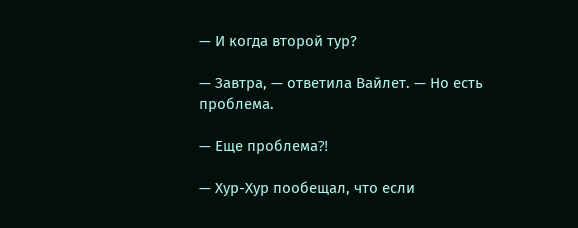— И когда второй тур?

— Завтра, — ответила Вайлет. — Но есть проблема.

— Еще проблема⁈

— Хур-Хур пообещал, что если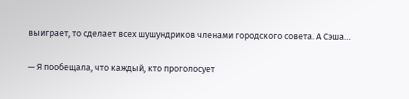выиграет, то сделает всех шушундриков членами городского совета. А Сэша…

— Я пообещала, что каждый, кто проголосует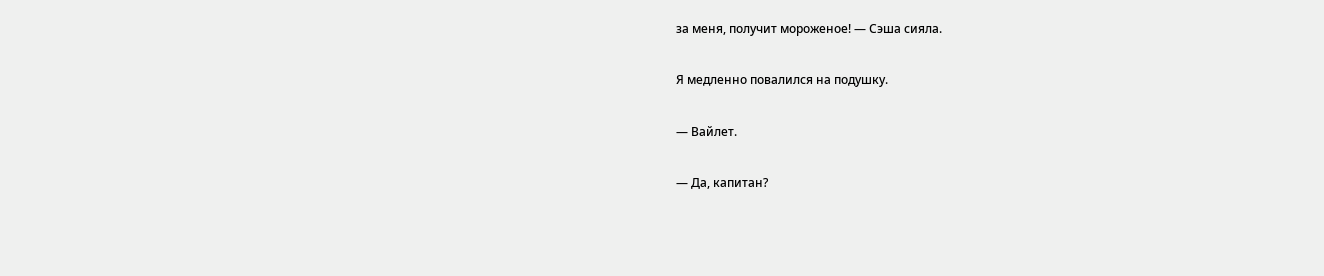за меня, получит мороженое! — Сэша сияла.

Я медленно повалился на подушку.

— Вайлет.

— Да, капитан?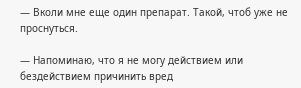— Вколи мне еще один препарат. Такой, чтоб уже не проснуться.

— Напоминаю, что я не могу действием или бездействием причинить вред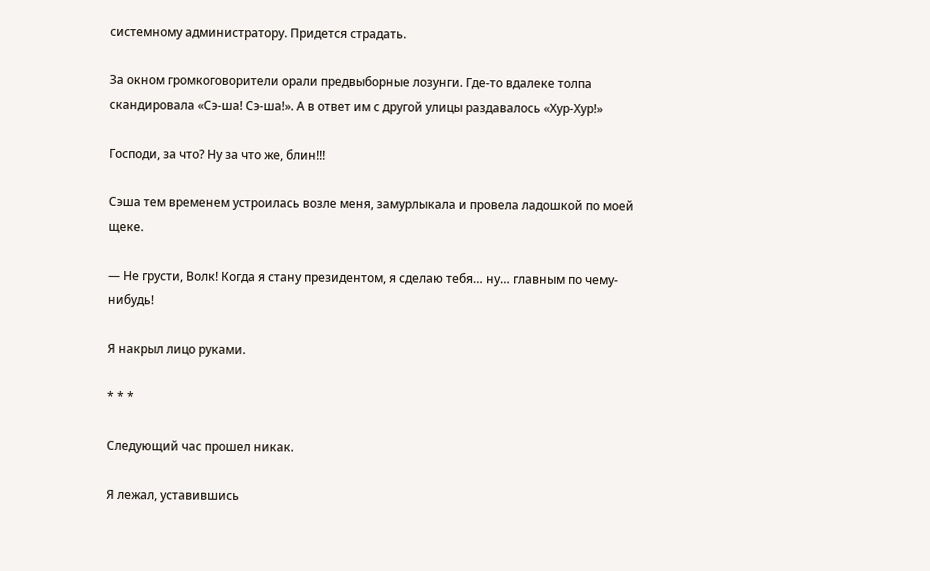системному администратору. Придется страдать.

За окном громкоговорители орали предвыборные лозунги. Где-то вдалеке толпа скандировала «Сэ-ша! Сэ-ша!». А в ответ им с другой улицы раздавалось «Хур-Хур!»

Господи, за что? Ну за что же, блин!!!

Сэша тем временем устроилась возле меня, замурлыкала и провела ладошкой по моей щеке.

— Не грусти, Волк! Когда я стану президентом, я сделаю тебя… ну… главным по чему-нибудь!

Я накрыл лицо руками.

* * *

Следующий час прошел никак.

Я лежал, уставившись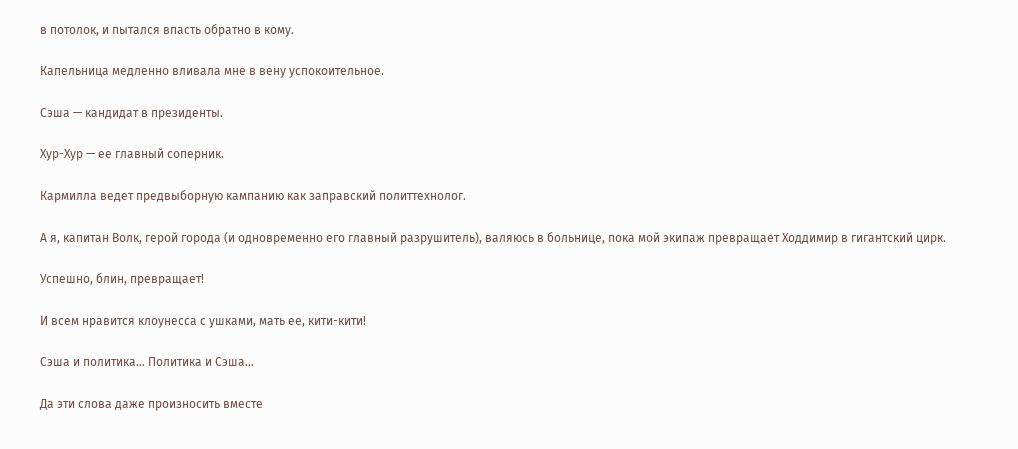в потолок, и пытался впасть обратно в кому.

Капельница медленно вливала мне в вену успокоительное.

Сэша — кандидат в президенты.

Хур-Хур — ее главный соперник.

Кармилла ведет предвыборную кампанию как заправский политтехнолог.

А я, капитан Волк, герой города (и одновременно его главный разрушитель), валяюсь в больнице, пока мой экипаж превращает Ходдимир в гигантский цирк.

Успешно, блин, превращает!

И всем нравится клоунесса с ушками, мать ее, кити-кити!

Сэша и политика… Политика и Сэша…

Да эти слова даже произносить вместе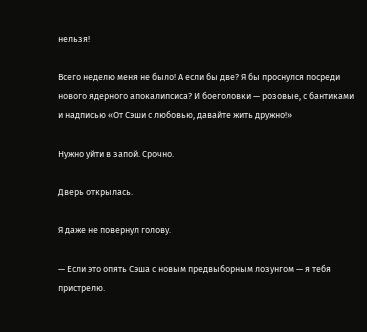нельзя!

Всего неделю меня не было! А если бы две? Я бы проснулся посреди нового ядерного апокалипсиса? И боеголовки — розовые, с бантиками и надписью «От Сэши с любовью, давайте жить дружно!»

Нужно уйти в запой. Срочно.

Дверь открылась.

Я даже не повернул голову.

— Если это опять Сэша с новым предвыборным лозунгом — я тебя пристрелю.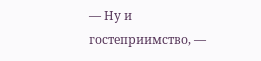— Ну и гостеприимство, —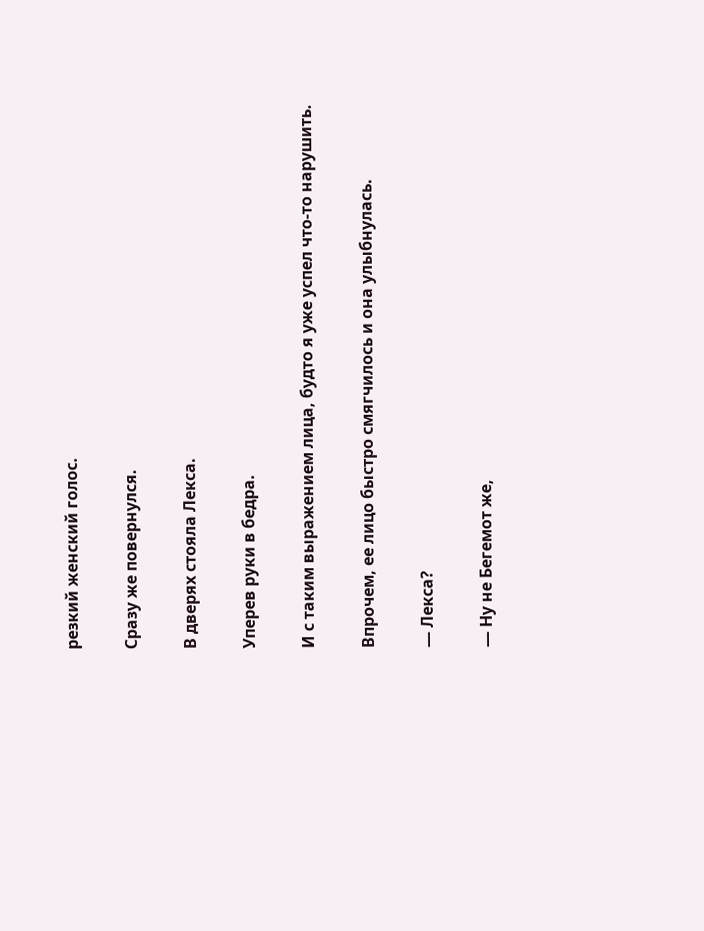резкий женский голос.

Сразу же повернулся.

В дверях стояла Лекса.

Уперев руки в бедра.

И с таким выражением лица, будто я уже успел что-то нарушить.

Впрочем, ее лицо быстро смягчилось и она улыбнулась.

— Лекса?

— Ну не Бегемот же,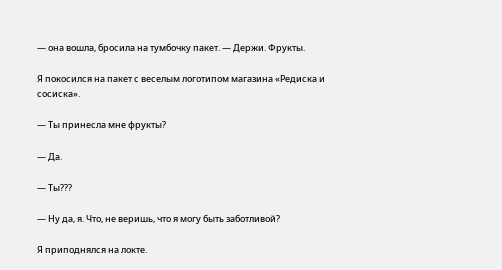— она вошла, бросила на тумбочку пакет. — Держи. Фрукты.

Я покосился на пакет с веселым логотипом магазина «Редиска и сосиска».

— Ты принесла мне фрукты?

— Да.

— Ты???

— Ну да, я. Что, не веришь, что я могу быть заботливой?

Я приподнялся на локте.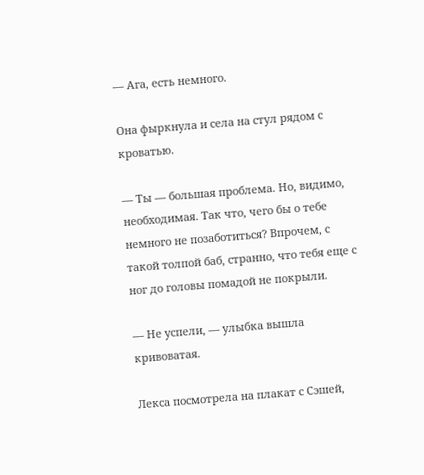— Ага, есть немного.

Она фыркнула и села на стул рядом с кроватью.

— Ты — большая проблема. Но, видимо, необходимая. Так что, чего бы о тебе немного не позаботиться? Впрочем, с такой толпой баб, странно, что тебя еще с ног до головы помадой не покрыли.

— Не успели, — улыбка вышла кривоватая.

Лекса посмотрела на плакат с Сэшей,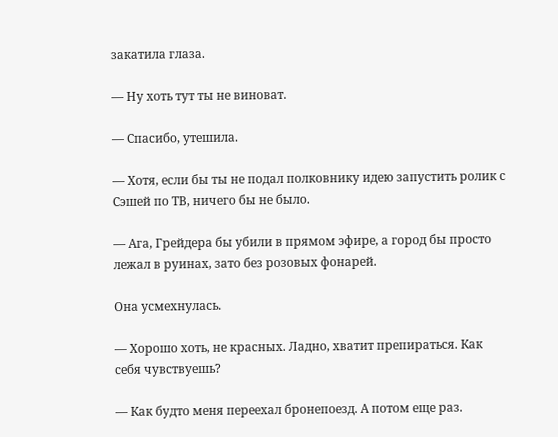закатила глаза.

— Ну хоть тут ты не виноват.

— Спасибо, утешила.

— Хотя, если бы ты не подал полковнику идею запустить ролик с Сэшей по ТВ, ничего бы не было.

— Ага, Грейдера бы убили в прямом эфире, а город бы просто лежал в руинах, зато без розовых фонарей.

Она усмехнулась.

— Хорошо хоть, не красных. Ладно, хватит препираться. Как себя чувствуешь?

— Как будто меня переехал бронепоезд. А потом еще раз.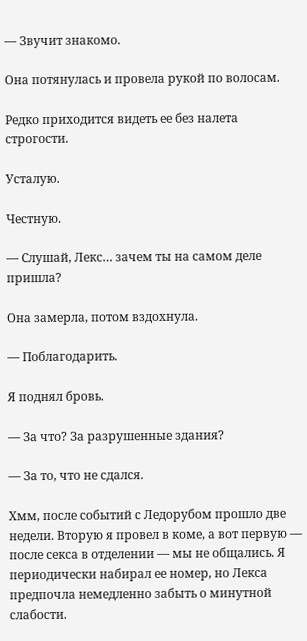— Звучит знакомо.

Она потянулась и провела рукой по волосам.

Редко приходится видеть ее без налета строгости.

Усталую.

Честную.

— Слушай, Лекс… зачем ты на самом деле пришла?

Она замерла, потом вздохнула.

— Поблагодарить.

Я поднял бровь.

— За что? За разрушенные здания?

— За то, что не сдался.

Хмм, после событий с Ледорубом прошло две недели. Вторую я провел в коме, а вот первую — после секса в отделении — мы не общались. Я периодически набирал ее номер, но Лекса предпочла немедленно забыть о минутной слабости.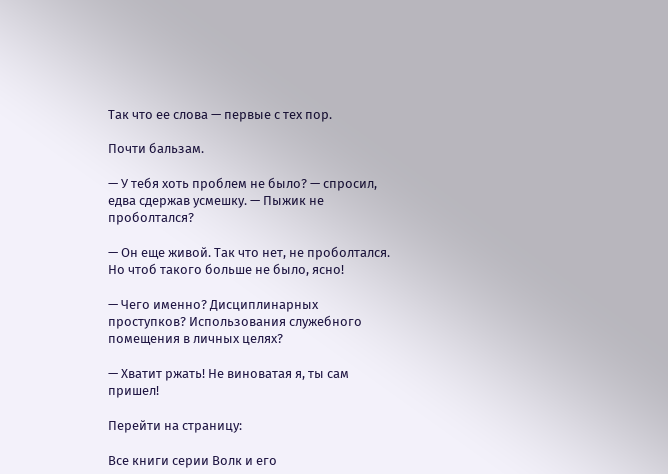Так что ее слова — первые с тех пор.

Почти бальзам.

— У тебя хоть проблем не было? — спросил, едва сдержав усмешку. — Пыжик не проболтался?

— Он еще живой. Так что нет, не проболтался. Но чтоб такого больше не было, ясно!

— Чего именно? Дисциплинарных проступков? Использования служебного помещения в личных целях?

— Хватит ржать! Не виноватая я, ты сам пришел!

Перейти на страницу:

Все книги серии Волк и его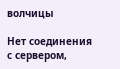волчицы

Нет соединения с сервером,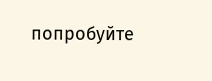попробуйте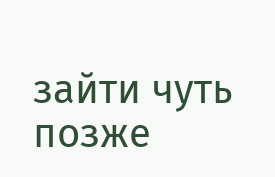зайти чуть позже